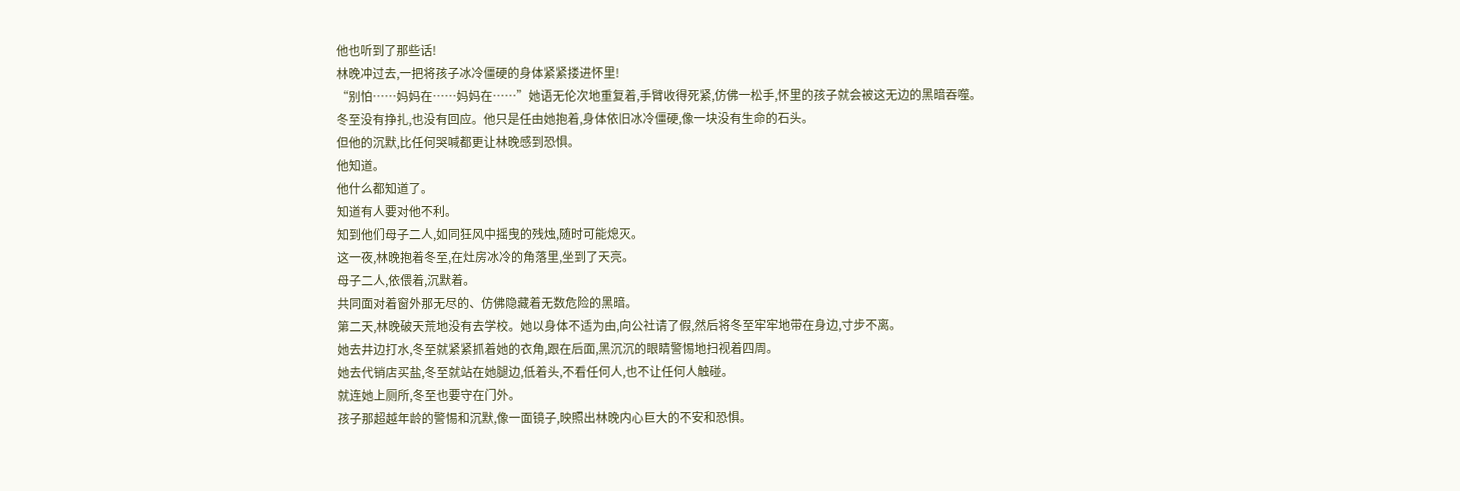他也听到了那些话!
林晚冲过去,一把将孩子冰冷僵硬的身体紧紧搂进怀里!
“别怕……妈妈在……妈妈在……”她语无伦次地重复着,手臂收得死紧,仿佛一松手,怀里的孩子就会被这无边的黑暗吞噬。
冬至没有挣扎,也没有回应。他只是任由她抱着,身体依旧冰冷僵硬,像一块没有生命的石头。
但他的沉默,比任何哭喊都更让林晚感到恐惧。
他知道。
他什么都知道了。
知道有人要对他不利。
知到他们母子二人,如同狂风中摇曳的残烛,随时可能熄灭。
这一夜,林晚抱着冬至,在灶房冰冷的角落里,坐到了天亮。
母子二人,依偎着,沉默着。
共同面对着窗外那无尽的、仿佛隐藏着无数危险的黑暗。
第二天,林晚破天荒地没有去学校。她以身体不适为由,向公社请了假,然后将冬至牢牢地带在身边,寸步不离。
她去井边打水,冬至就紧紧抓着她的衣角,跟在后面,黑沉沉的眼睛警惕地扫视着四周。
她去代销店买盐,冬至就站在她腿边,低着头,不看任何人,也不让任何人触碰。
就连她上厕所,冬至也要守在门外。
孩子那超越年龄的警惕和沉默,像一面镜子,映照出林晚内心巨大的不安和恐惧。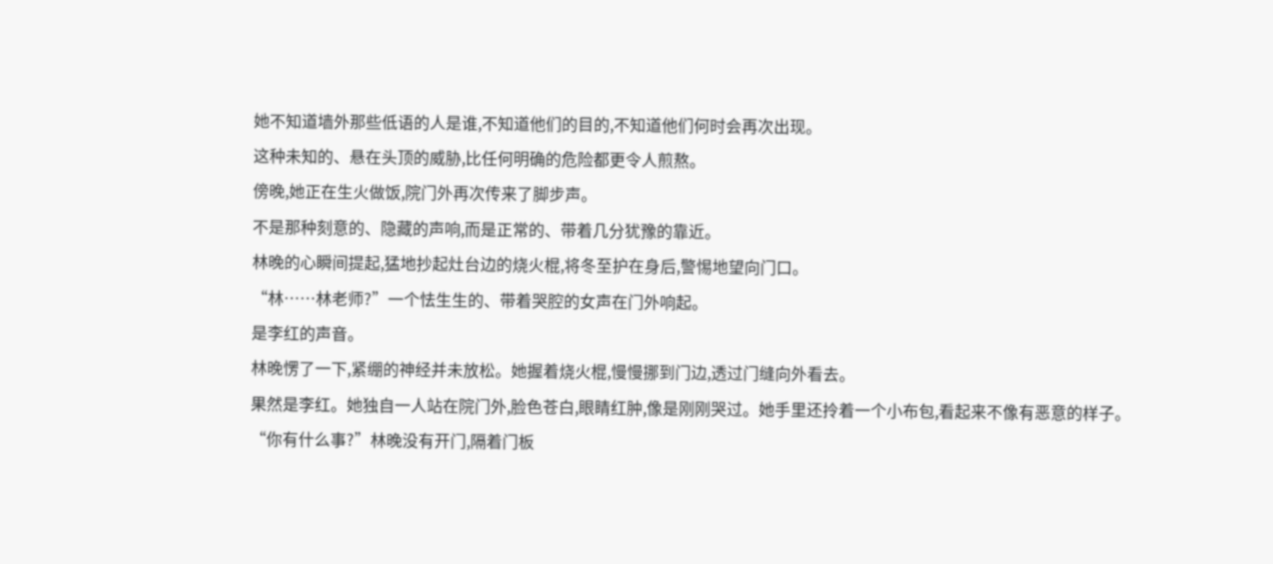她不知道墙外那些低语的人是谁,不知道他们的目的,不知道他们何时会再次出现。
这种未知的、悬在头顶的威胁,比任何明确的危险都更令人煎熬。
傍晚,她正在生火做饭,院门外再次传来了脚步声。
不是那种刻意的、隐藏的声响,而是正常的、带着几分犹豫的靠近。
林晚的心瞬间提起,猛地抄起灶台边的烧火棍,将冬至护在身后,警惕地望向门口。
“林……林老师?”一个怯生生的、带着哭腔的女声在门外响起。
是李红的声音。
林晚愣了一下,紧绷的神经并未放松。她握着烧火棍,慢慢挪到门边,透过门缝向外看去。
果然是李红。她独自一人站在院门外,脸色苍白,眼睛红肿,像是刚刚哭过。她手里还拎着一个小布包,看起来不像有恶意的样子。
“你有什么事?”林晚没有开门,隔着门板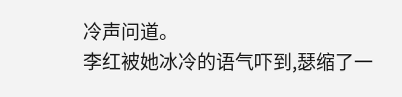冷声问道。
李红被她冰冷的语气吓到,瑟缩了一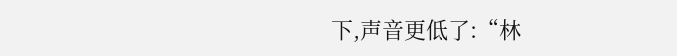下,声音更低了:“林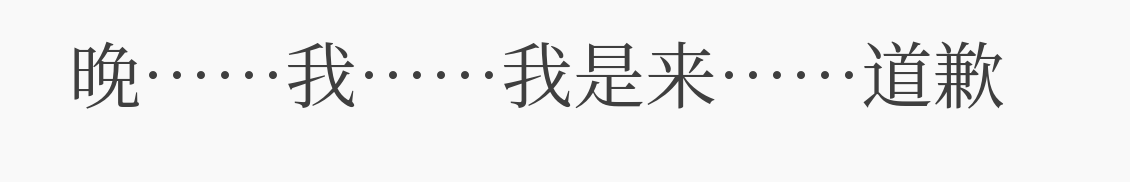晚……我……我是来……道歉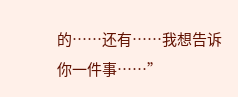的……还有……我想告诉你一件事……”